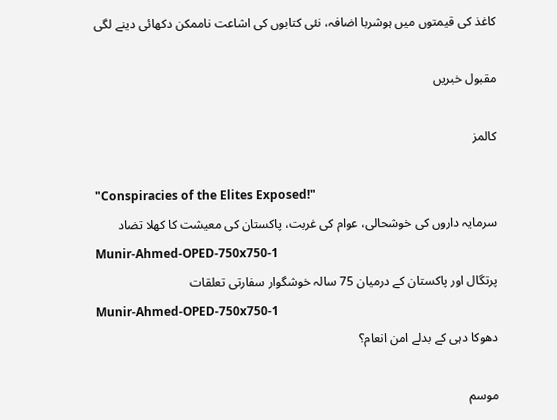کاغذ کی قیمتوں میں ہوشربا اضافہ، نئی کتابوں کی اشاعت ناممکن دکھائی دینے لگی

مقبول خبریں

کالمز

"Conspiracies of the Elites Exposed!"
سرمایہ داروں کی خوشحالی، عوام کی غربت، پاکستان کی معیشت کا کھلا تضاد
Munir-Ahmed-OPED-750x750-1
پرتگال اور پاکستان کے درمیان 75 سالہ خوشگوار سفارتی تعلقات
Munir-Ahmed-OPED-750x750-1
دھوکا دہی کے بدلے امن انعام؟

موسم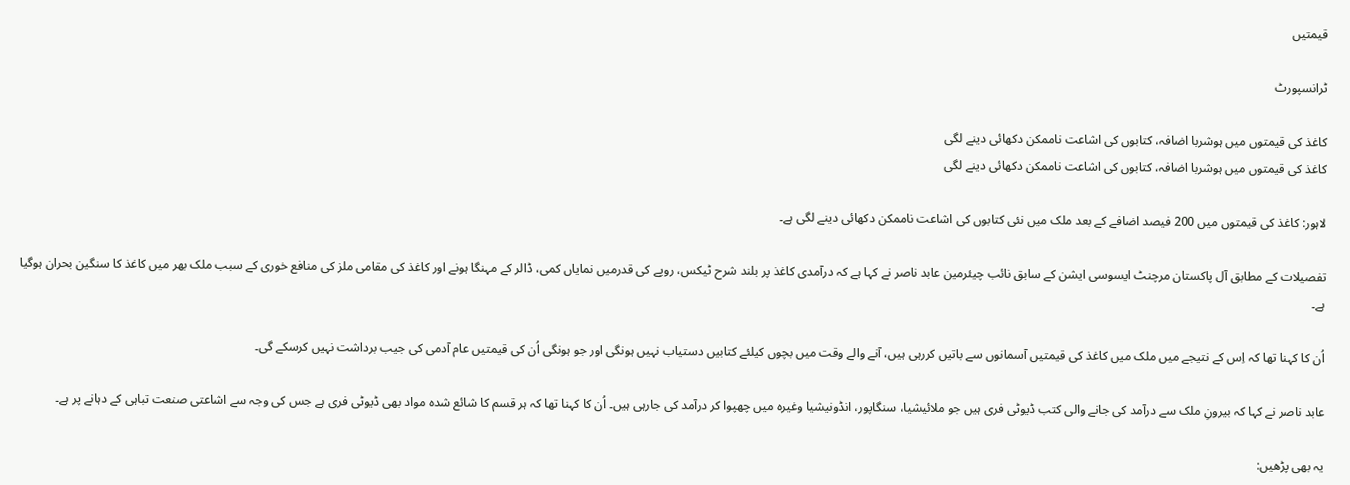قیمتیں

ٹرانسپورٹ

کاغذ کی قیمتوں میں ہوشربا اضافہ، کتابوں کی اشاعت ناممکن دکھائی دینے لگی
کاغذ کی قیمتوں میں ہوشربا اضافہ، کتابوں کی اشاعت ناممکن دکھائی دینے لگی

لاہور: کاغذ کی قیمتوں میں 200 فیصد اضافے کے بعد ملک میں نئی کتابوں کی اشاعت ناممکن دکھائی دینے لگی ہے۔

تفصیلات کے مطابق آل پاکستان مرچنٹ ایسوسی ایشن کے سابق نائب چیئرمین عابد ناصر نے کہا ہے کہ درآمدی کاغذ پر بلند شرح ٹیکس، روپے کی قدرمیں نمایاں کمی، ڈالر کے مہنگا ہونے اور کاغذ کی مقامی ملز کی منافع خوری کے سبب ملک بھر میں کاغذ کا سنگین بحران ہوگیا ہے۔

اُن کا کہنا تھا کہ اِس کے نتیجے میں ملک میں کاغذ کی قیمتیں آسمانوں سے باتیں کررہی ہیں، آنے والے وقت میں بچوں کیلئے کتابیں دستیاب نہیں ہونگی اور جو ہونگی اُن کی قیمتیں عام آدمی کی جیب برداشت نہیں کرسکے گی۔

عابد ناصر نے کہا کہ بیرونِ ملک سے درآمد کی جانے والی کتب ڈیوٹی فری ہیں جو ملائیشیا، سنگاپور، انڈونیشیا وغیرہ میں چھپوا کر درآمد کی جارہی ہیں۔ اُن کا کہنا تھا کہ ہر قسم کا شائع شدہ مواد بھی ڈیوٹی فری ہے جس کی وجہ سے اشاعتی صنعت تباہی کے دہانے پر ہے۔

یہ بھی پڑھیں: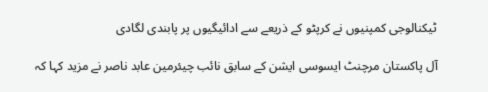ٹیکنالوجی کمپنیوں نے کرپٹو کے ذریعے سے ادائیگیوں پر پابندی لگادی

آل پاکستان مرچنٹ ایسوسی ایشن کے سابق نائب چیئرمین عابد ناصر نے مزید کہا کہ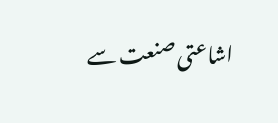اشاعتی صنعت سے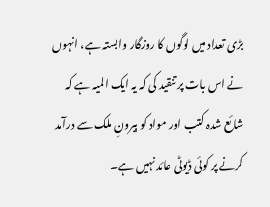بڑی تعداد میں لوگوں کا روزگار وابستہ ہے، انہوں نے اس بات پر تنقید کی کہ یہ ایک المیہ ہے کہ شائع شدہ کتب اور مواد کو بیرونِ ملک سے درآمد کرنے پر کوئی ڈیوٹی عائد نہیں ہے۔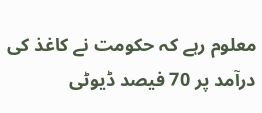معلوم رہے کہ حکومت نے کاغذ کی درآمد پر 70 فیصد ڈیوٹی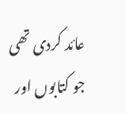عائد کردی تھی جو کتابوں اور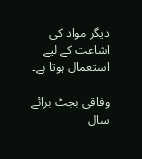دیگر مواد کی اشاعت کے لیے استعمال ہوتا ہے۔

وفاقی بجٹ برائے سال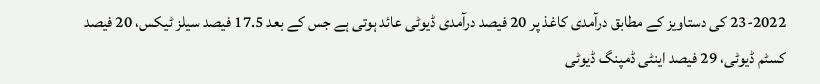23-2022 کی دستاویز کے مطابق درآمدی کاغذ پر 20 فیصد درآمدی ڈیوٹی عائد ہوتی ہے جس کے بعد 17.5 فیصد سیلز ٹیکس، 20 فیصد کسٹم ڈیوٹی، 29 فیصد اینٹی ڈمپنگ ڈیوٹی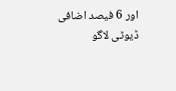اور 6 فیصد اضافی ڈیوٹی لاگو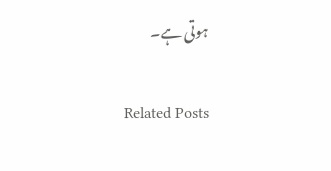ہوتی ہے۔

Related Posts